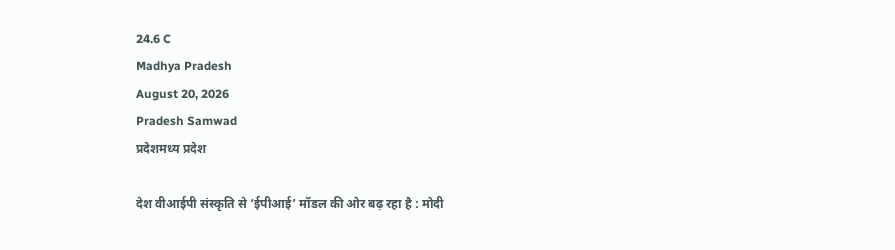24.6 C
Madhya Pradesh
August 20, 2026
Pradesh Samwad
प्रदेशमध्य प्रदेश

देश वीआईपी संस्कृति से ‘ईपीआई’ मॉडल की ओर बढ़ रहा है : मोदी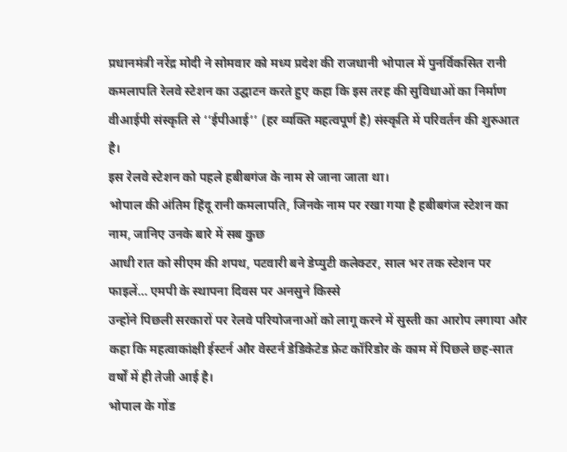प्रधानमंत्री नरेंद्र मोदी ने सोमवार को मध्य प्रदेश की राजधानी भोपाल में पुनर्विकसित रानी कमलापति रेलवे स्टेशन का उद्घाटन करते हुए कहा कि इस तरह की सुविधाओं का निर्माण वीआईपी संस्कृति से ‘‘ईपीआई’’ (हर व्यक्ति महत्वपूर्ण है) संस्कृति में परिवर्तन की शुरुआत है।
इस रेलवे स्टेशन को पहले हबीबगंज के नाम से जाना जाता था।
भोपाल की अंतिम हिंदू रानी कमलापति, जिनके नाम पर रखा गया है हबीबगंज स्टेशन का नाम, जानिए उनके बारे में सब कुछ
आधी रात को सीएम की शपथ, पटवारी बने डेप्युटी कलेक्टर, साल भर तक स्टेशन पर फाइलें… एमपी के स्थापना दिवस पर अनसुने किस्से
उन्होंने पिछली सरकारों पर रेलवे परियोजनाओं को लागू करने में सुस्ती का आरोप लगाया और कहा कि महत्वाकांक्षी ईस्टर्न और वेस्टर्न डेडिकेटेड फ्रेट कॉरिडोर के काम में पिछले छह-सात वर्षों में ही तेजी आई है।
भोपाल के गोंड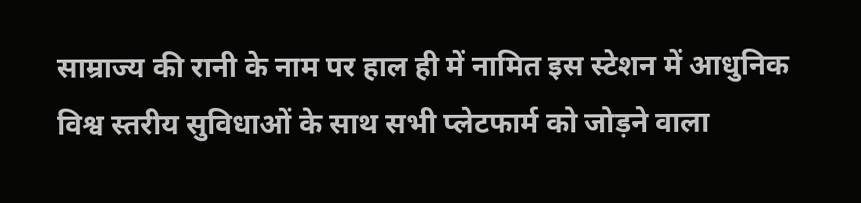साम्राज्य की रानी के नाम पर हाल ही में नामित इस स्टेशन में आधुनिक विश्व स्तरीय सुविधाओं के साथ सभी प्लेटफार्म को जोड़ने वाला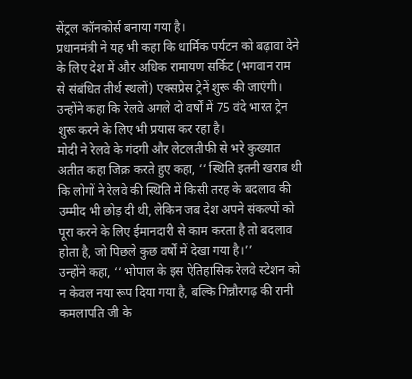सेंट्रल कॉनकोर्स बनाया गया है।
प्रधानमंत्री ने यह भी कहा कि धार्मिक पर्यटन को बढ़ावा देने के लिए देश में और अधिक रामायण सर्किट (भगवान राम से संबंधित तीर्थ स्थलों) एक्सप्रेस ट्रेनें शुरू की जाएंगी। उन्होंने कहा कि रेलवे अगले दो वर्षों में 75 वंदे भारत ट्रेन शुरू करने के लिए भी प्रयास कर रहा है।
मोदी ने रेलवे के गंदगी और लेटलतीफी से भरे कुख्यात अतीत कहा जिक्र करते हुए कहा, ‘‘ स्थिति इतनी खराब थी कि लोगों ने रेलवे की स्थिति में किसी तरह के बदलाव की उम्मीद भी छोड़ दी थी, लेकिन जब देश अपने संकल्पों को पूरा करने के लिए ईमानदारी से काम करता है तो बदलाव होता है, जो पिछले कुछ वर्षों में देखा गया है।’’
उन्होंने कहा, ‘‘ भोपाल के इस ऐतिहासिक रेलवे स्टेशन को न केवल नया रूप दिया गया है, बल्कि गिन्नौरगढ़ की रानी कमलापति जी के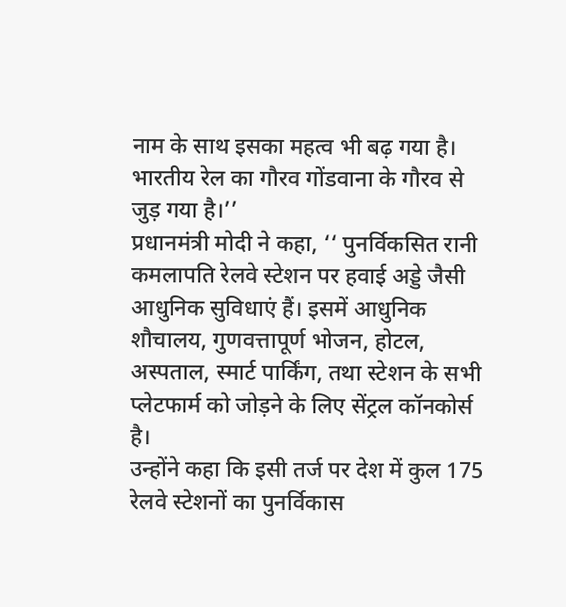नाम के साथ इसका महत्व भी बढ़ गया है। भारतीय रेल का गौरव गोंडवाना के गौरव से जुड़ गया है।’’
प्रधानमंत्री मोदी ने कहा, ‘‘ पुनर्विकसित रानी कमलापति रेलवे स्टेशन पर हवाई अड्डे जैसी आधुनिक सुविधाएं हैं। इसमें आधुनिक शौचालय, गुणवत्तापूर्ण भोजन, होटल, अस्पताल, स्मार्ट पार्किंग, तथा स्टेशन के सभी प्लेटफार्म को जोड़ने के लिए सेंट्रल कॉनकोर्स है।
उन्होंने कहा कि इसी तर्ज पर देश में कुल 175 रेलवे स्टेशनों का पुनर्विकास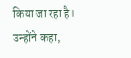किया जा रहा है।
उन्होंने कहा,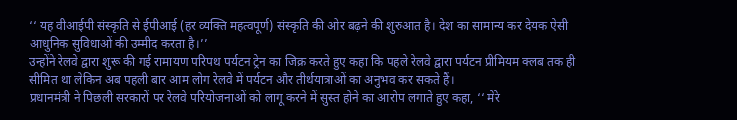‘‘ यह वीआईपी संस्कृति से ईपीआई (हर व्यक्ति महत्वपूर्ण) संस्कृति की ओर बढ़ने की शुरुआत है। देश का सामान्य कर देयक ऐसी आधुनिक सुविधाओं की उम्मीद करता है।’’
उन्होंने रेलवे द्वारा शुरू की गई रामायण परिपथ पर्यटन ट्रेन का जिक्र करते हुए कहा कि पहले रेलवे द्वारा पर्यटन प्रीमियम क्लब तक ही सीमित था लेकिन अब पहली बार आम लोग रेलवे में पर्यटन और तीर्थयात्राओं का अनुभव कर सकते हैं।
प्रधानमंत्री ने पिछली सरकारों पर रेलवे परियोजनाओं को लागू करने में सुस्त होने का आरोप लगाते हुए कहा, ‘‘ मेरे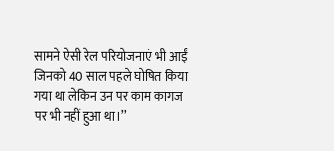सामने ऐसी रेल परियोजनाएं भी आईं जिनको 40 साल पहले घोषित किया गया था लेकिन उन पर काम कागज पर भी नहीं हुआ था।’’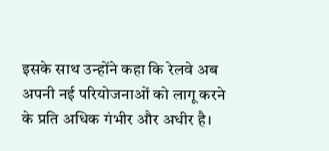इसके साथ उन्होंने कहा कि रेलवे अब अपनी नई परियोजनाओं को लागू करने के प्रति अधिक गंभीर और अधीर है।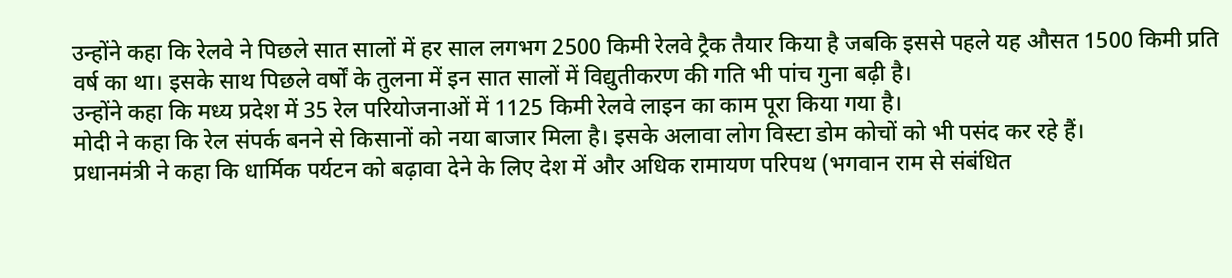उन्होंने कहा कि रेलवे ने पिछले सात सालों में हर साल लगभग 2500 किमी रेलवे ट्रैक तैयार किया है जबकि इससे पहले यह औसत 1500 किमी प्रति वर्ष का था। इसके साथ पिछले वर्षों के तुलना में इन सात सालों में विद्युतीकरण की गति भी पांच गुना बढ़ी है।
उन्होंने कहा कि मध्य प्रदेश में 35 रेल परियोजनाओं में 1125 किमी रेलवे लाइन का काम पूरा किया गया है।
मोदी ने कहा कि रेल संपर्क बनने से किसानों को नया बाजार मिला है। इसके अलावा लोग विस्टा डोम कोचों को भी पसंद कर रहे हैं।
प्रधानमंत्री ने कहा कि धार्मिक पर्यटन को बढ़ावा देने के लिए देश में और अधिक रामायण परिपथ (भगवान राम से संबंधित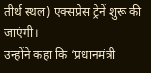तीर्थ स्थल) एक्सप्रेस ट्रेनें शुरू की जाएंगी।
उन्होंने कहा कि ‘प्रधानमंत्री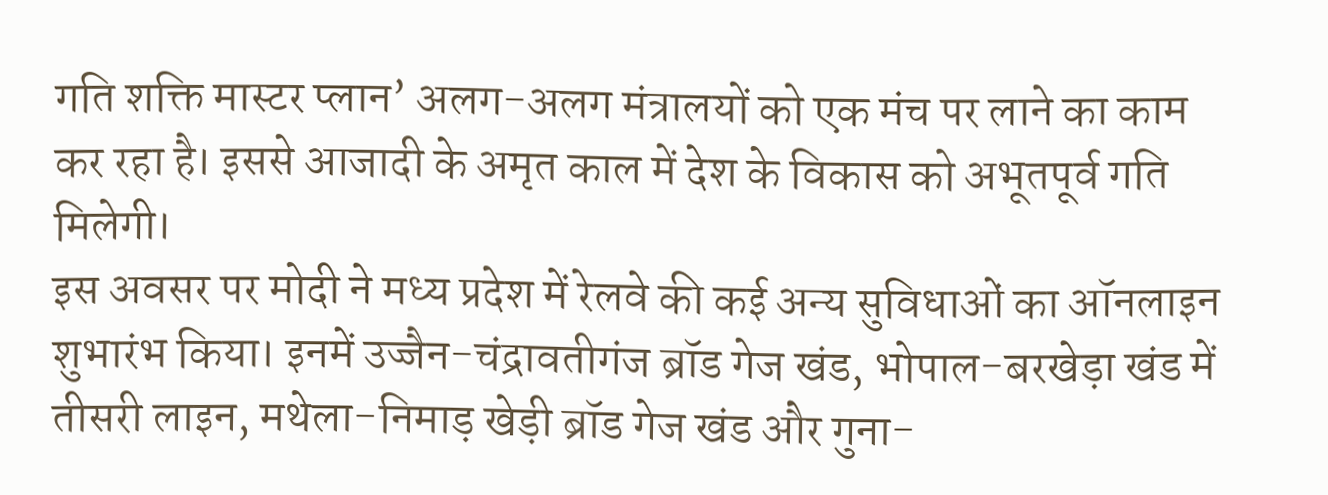गति शक्ति मास्टर प्लान’ अलग-अलग मंत्रालयों को एक मंच पर लाने का काम कर रहा है। इससे आजादी के अमृत काल में देश के विकास को अभूतपूर्व गति मिलेगी।
इस अवसर पर मोदी ने मध्य प्रदेश में रेलवे की कई अन्य सुविधाओं का ऑनलाइन शुभारंभ किया। इनमें उज्जैन-चंद्रावतीगंज ब्रॉड गेज खंड, भोपाल-बरखेड़ा खंड में तीसरी लाइन, मथेला-निमाड़ खेड़ी ब्रॉड गेज खंड और गुना-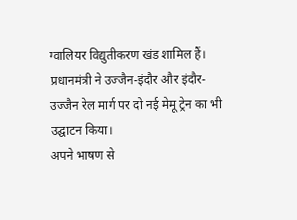ग्वालियर विद्युतीकरण खंड शामिल हैं।
प्रधानमंत्री ने उज्जैन-इंदौर और इंदौर-उज्जैन रेल मार्ग पर दो नई मेमू ट्रेन का भी उद्घाटन किया।
अपने भाषण से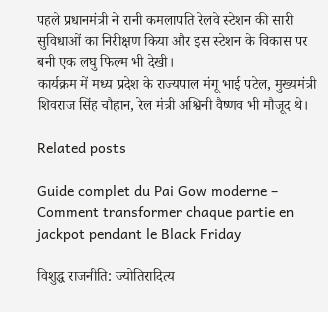पहले प्रधानमंत्री ने रानी कमलापति रेलवे स्टेशन की सारी सुविधाओं का निरीक्षण किया और इस स्टेशन के विकास पर बनी एक लघु फिल्म भी देखी।
कार्यक्रम में मध्य प्रदेश के राज्यपाल मंगू भाई पटेल, मुख्यमंत्री शिवराज सिंह चौहान, रेल मंत्री अश्विनी वैष्णव भी मौजूद थे।

Related posts

Guide complet du Pai Gow moderne – Comment transformer chaque partie en jackpot pendant le Black Friday

विशुद्ध राजनीति: ज्‍योतिरादित्‍य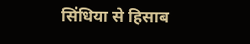सिंधिया से हिसाब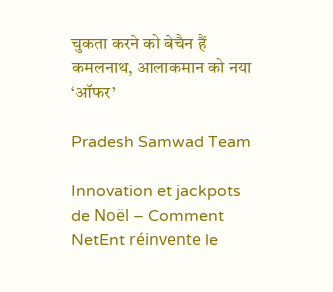चुकता करने को बेचैन हैं कमलनाथ, आलाकमान को नया ‘ऑफर’

Pradesh Samwad Team

Innovation et jackpots de Noël – Comment NetEnt réinvente le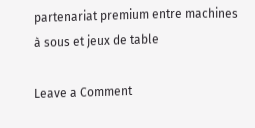partenariat premium entre machines à sous et jeux de table

Leave a Comment